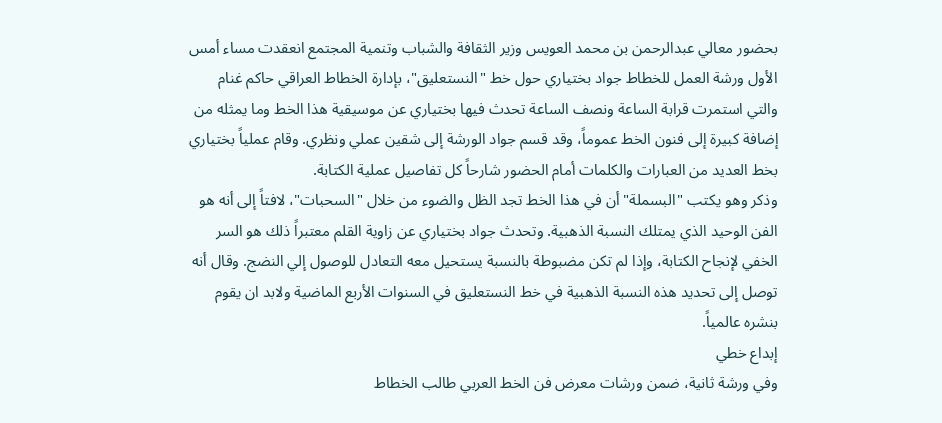بحضور معالي عبدالرحمن بن محمد العويس وزير الثقافة والشباب وتنمية المجتمع انعقدت مساء أمس الأول ورشة العمل للخطاط جواد بختياري حول خط "النستعليق"، بإدارة الخطاط العراقي حاكم غنام والتي استمرت قرابة الساعة ونصف الساعة تحدث فيها بختياري عن موسيقية هذا الخط وما يمثله من إضافة كبيرة إلى فنون الخط عموماً، وقد قسم جواد الورشة إلى شقين عملي ونظري. وقام عملياً بختياري بخط العديد من العبارات والكلمات أمام الحضور شارحاً كل تفاصيل عملية الكتابة.
وذكر وهو يكتب "البسملة" أن في هذا الخط تجد الظل والضوء من خلال "السحبات"، لافتاً إلى أنه هو الفن الوحيد الذي يمتلك النسبة الذهبية. وتحدث جواد بختياري عن زاوية القلم معتبراً ذلك هو السر الخفي لإنجاح الكتابة، وإذا لم تكن مضبوطة بالنسبة يستحيل معه التعادل للوصول إلي النضج. وقال أنه توصل إلى تحديد هذه النسبة الذهبية في خط النستعليق في السنوات الأربع الماضية ولابد ان يقوم بنشره عالمياً.
إبداع خطي
وفي ورشة ثانية، ضمن ورشات معرض فن الخط العربي طالب الخطاط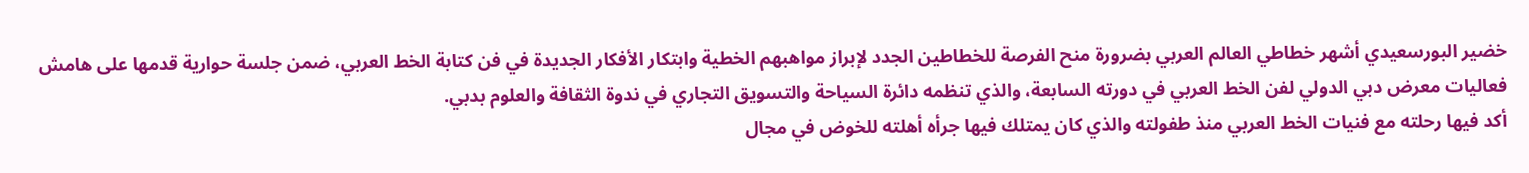خضير البورسعيدي أشهر خطاطي العالم العربي بضرورة منح الفرصة للخطاطين الجدد لإبراز مواهبهم الخطية وابتكار الأفكار الجديدة في فن كتابة الخط العربي، ضمن جلسة حوارية قدمها على هامش فعاليات معرض دبي الدولي لفن الخط العربي في دورته السابعة، والذي تنظمه دائرة السياحة والتسويق التجاري في ندوة الثقافة والعلوم بدبي.
أكد فيها رحلته مع فنيات الخط العربي منذ طفولته والذي كان يمتلك فيها جرأه أهلته للخوض في مجال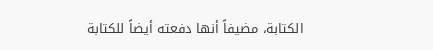الكتابة، مضيفاً أنها دفعته أيضاً للكتابة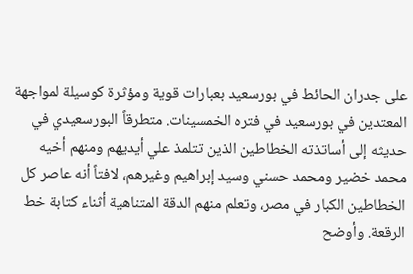على جدران الحائط في بورسعيد بعبارات قوية ومؤثرة كوسيلة لمواجهة المعتدين في بورسعيد في فتره الخمسينات. متطرقاً البورسعيدي في حديثه إلى أساتذته الخطاطين الذين تتلمذ علي أيديهم ومنهم أخيه محمد خضير ومحمد حسني وسيد إبراهيم وغيرهم، لافتاً أنه عاصر كل الخطاطين الكبار في مصر، وتعلم منهم الدقة المتناهية أثناء كتابة خط الرقعة. وأوضح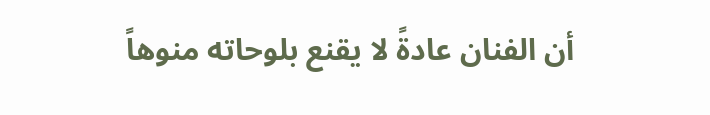أن الفنان عادةً لا يقنع بلوحاته منوهاً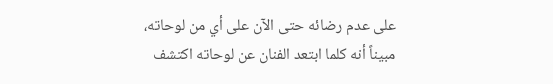على عدم رضائه حتى الآن على أي من لوحاته، مبيناً أنه كلما ابتعد الفنان عن لوحاته اكتشف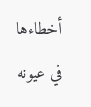أخطاءها في عيونه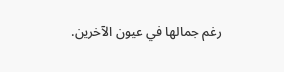رغم جمالها في عيون الآخرين.